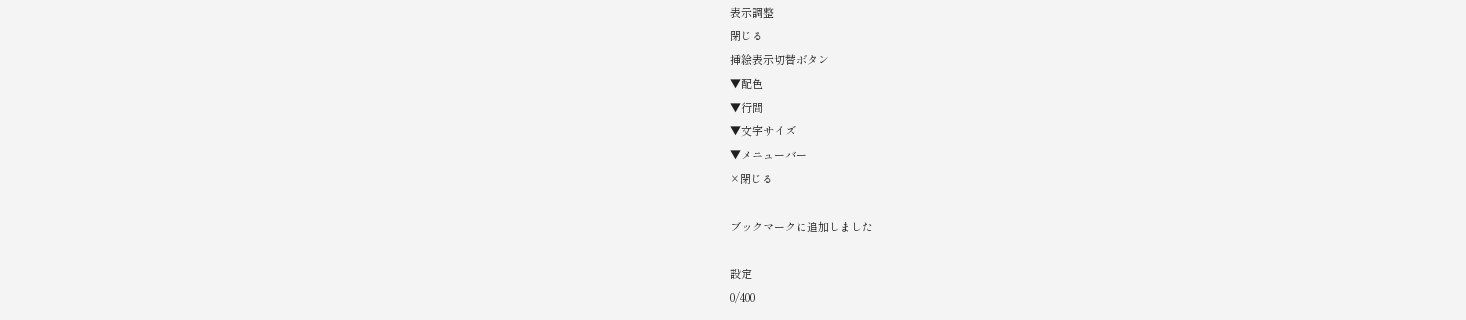表示調整
閉じる
挿絵表示切替ボタン
▼配色
▼行間
▼文字サイズ
▼メニューバー
×閉じる

ブックマークに追加しました

設定
0/400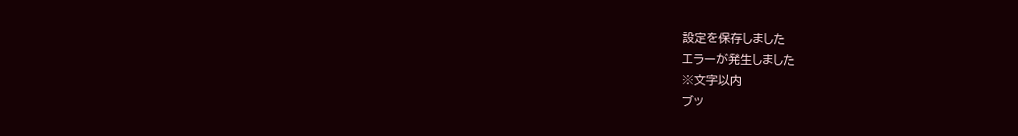設定を保存しました
エラーが発生しました
※文字以内
ブッ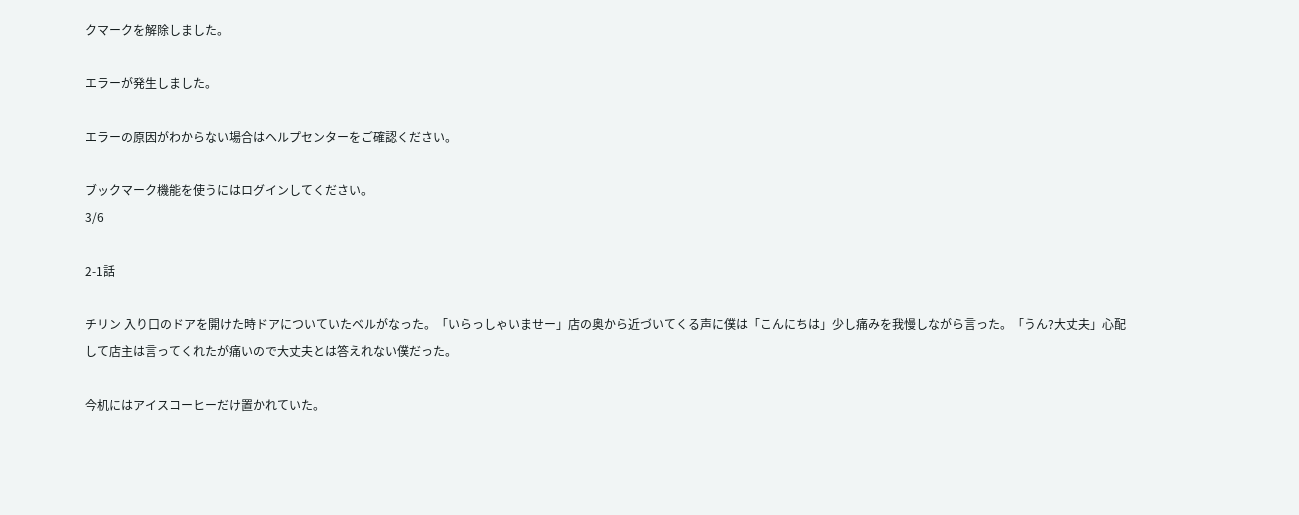クマークを解除しました。

エラーが発生しました。

エラーの原因がわからない場合はヘルプセンターをご確認ください。

ブックマーク機能を使うにはログインしてください。
3/6

2-1話

チリン 入り口のドアを開けた時ドアについていたベルがなった。「いらっしゃいませー」店の奥から近づいてくる声に僕は「こんにちは」少し痛みを我慢しながら言った。「うん?大丈夫」心配して店主は言ってくれたが痛いので大丈夫とは答えれない僕だった。

今机にはアイスコーヒーだけ置かれていた。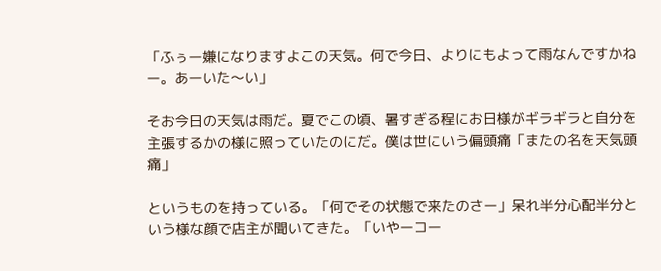「ふぅー嫌になりますよこの天気。何で今日、よりにもよって雨なんですかねー。あーいた〜い」

そお今日の天気は雨だ。夏でこの頃、暑すぎる程にお日様がギラギラと自分を主張するかの様に照っていたのにだ。僕は世にいう偏頭痛「またの名を天気頭痛」

というものを持っている。「何でその状態で来たのさー」呆れ半分心配半分という様な顔で店主が聞いてきた。「いやーコー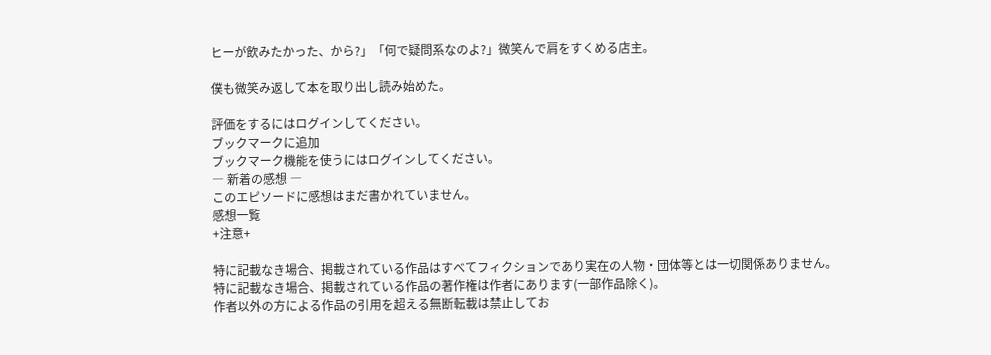ヒーが飲みたかった、から?」「何で疑問系なのよ?」微笑んで肩をすくめる店主。

僕も微笑み返して本を取り出し読み始めた。

評価をするにはログインしてください。
ブックマークに追加
ブックマーク機能を使うにはログインしてください。
― 新着の感想 ―
このエピソードに感想はまだ書かれていません。
感想一覧
+注意+

特に記載なき場合、掲載されている作品はすべてフィクションであり実在の人物・団体等とは一切関係ありません。
特に記載なき場合、掲載されている作品の著作権は作者にあります(一部作品除く)。
作者以外の方による作品の引用を超える無断転載は禁止してお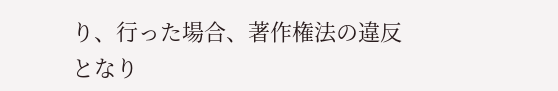り、行った場合、著作権法の違反となり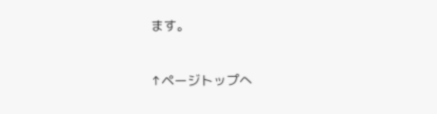ます。

↑ページトップへ